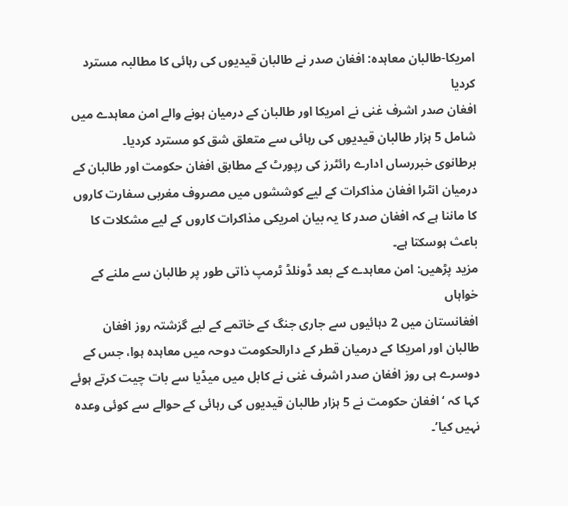امریکا-طالبان معاہدہ: افغان صدر نے طالبان قیدیوں کی رہائی کا مطالبہ مسترد کردیا
افغان صدر اشرف غنی نے امریکا اور طالبان کے درمیان ہونے والے امن معاہدے میں شامل 5 ہزار طالبان قیدیوں کی رہائی سے متعلق شق کو مسترد کردیا۔
برطانوی خبررساں ادارے رائٹرز کی رپورٹ کے مطابق افغان حکومت اور طالبان کے درمیان انٹرا افغان مذاکرات کے لیے کوششوں میں مصروف مغربی سفارت کاروں کا ماننا ہے کہ افغان صدر کا یہ بیان امریکی مذاکرات کاروں کے لیے مشکلات کا باعث ہوسکتا ہے۔
مزید پڑھیں: امن معاہدے کے بعد ڈونلڈ ٹرمپ ذاتی طور پر طالبان سے ملنے کے خواہاں
افغانستان میں 2 دہائیوں سے جاری جنگ کے خاتمے کے لیے گزشتہ روز افغان طالبان اور امریکا کے درمیان قطر کے دارالحکومت دوحہ میں معاہدہ ہوا، جس کے دوسرے ہی روز افغان صدر اشرف غنی نے کابل میں میڈیا سے بات چیت کرتے ہوئے کہا کہ ‘افغان حکومت نے 5 ہزار طالبان قیدیوں کی رہائی کے حوالے سے کوئی وعدہ نہیں کیا’۔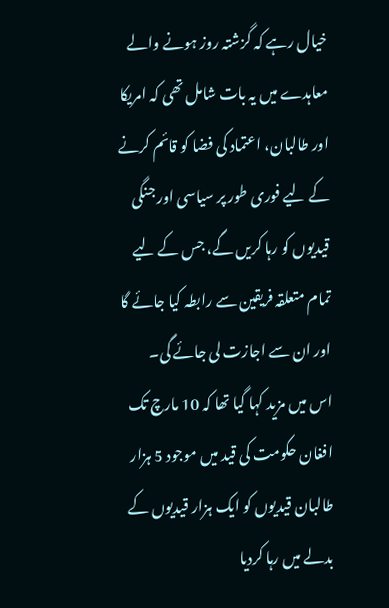خیال رہے کہ گزشتہ روز ہونے والے معاہدے میں یہ بات شامل تھی کہ امریکا اور طالبان، اعتماد کی فضا کو قائم کرنے کے لیے فوری طور پر سیاسی اور جنگی قیدیوں کو رہا کریں گے، جس کے لیے تمام متعلقہ فریقین سے رابطہ کیا جائے گا اور ان سے اجازت لی جائے گی۔
اس میں مزید کہا گیا تھا کہ 10 مارچ تک افغان حکومت کی قید میں موجود 5 ہزار طالبان قیدیوں کو ایک ہزار قیدیوں کے بدلے میں رہا کردیا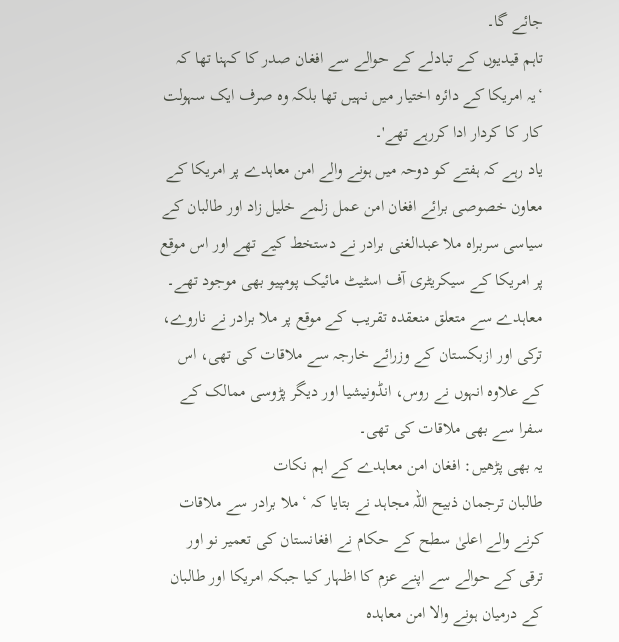جائے گا۔
تاہم قیدیوں کے تبادلے کے حوالے سے افغان صدر کا کہنا تھا کہ ‘یہ امریکا کے دائرہ اختیار میں نہیں تھا بلکہ وہ صرف ایک سہولت کار کا کردار ادا کررہے تھے'۔
یاد رہے کہ ہفتے کو دوحہ میں ہونے والے امن معاہدے پر امریکا کے معاون خصوصی برائے افغان امن عمل زلمے خلیل زاد اور طالبان کے سیاسی سربراہ ملا عبدالغنی برادر نے دستخط کیے تھے اور اس موقع پر امریکا کے سیکریٹری آف اسٹیٹ مائیک پومپیو بھی موجود تھے۔
معاہدے سے متعلق منعقدہ تقریب کے موقع پر ملا برادر نے ناروے، ترکی اور ازبکستان کے وزرائے خارجہ سے ملاقات کی تھی، اس کے علاوہ انہوں نے روس، انڈونیشیا اور دیگر پڑوسی ممالک کے سفرا سے بھی ملاقات کی تھی۔
یہ بھی پڑھیں: افغان امن معاہدے کے اہم نکات
طالبان ترجمان ذبیح اللہ مجاہد نے بتایا کہ ‘ملا برادر سے ملاقات کرنے والے اعلیٰ سطح کے حکام نے افغانستان کی تعمیر نو اور ترقی کے حوالے سے اپنے عزم کا اظہار کیا جبکہ امریکا اور طالبان کے درمیان ہونے والا امن معاہدہ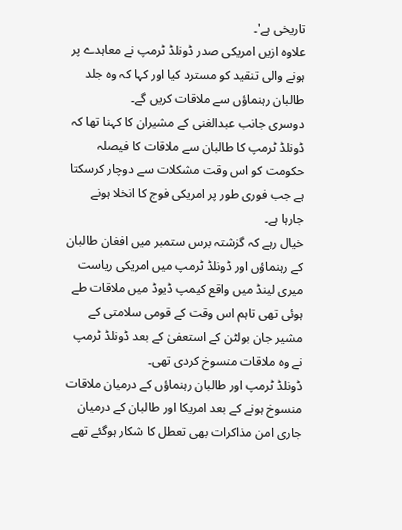تاریخی ہے'۔
علاوہ ازیں امریکی صدر ڈونلڈ ٹرمپ نے معاہدے پر ہونے والی تنقید کو مسترد کیا اور کہا کہ وہ جلد طالبان رہنماؤں سے ملاقات کریں گے۔
دوسری جانب عبدالغنی کے مشیران کا کہنا تھا کہ ڈونلڈ ٹرمپ کا طالبان سے ملاقات کا فیصلہ حکومت کو اس وقت مشکلات سے دوچار کرسکتا ہے جب فوری طور پر امریکی فوج کا انخلا ہونے جارہا ہے۔
خیال رہے کہ گزشتہ برس ستمبر میں افغان طالبان کے رہنماؤں اور ڈونلڈ ٹرمپ میں امریکی ریاست میری لینڈ میں واقع کیمپ ڈیوڈ میں ملاقات طے ہوئی تھی تاہم اس وقت کے قومی سلامتی کے مشیر جان بولٹن کے استعفیٰ کے بعد ڈونلڈ ٹرمپ نے وہ ملاقات منسوخ کردی تھی۔
ڈونلڈ ٹرمپ اور طالبان رہنماؤں کے درمیان ملاقات منسوخ ہونے کے بعد امریکا اور طالبان کے درمیان جاری امن مذاکرات بھی تعطل کا شکار ہوگئے تھے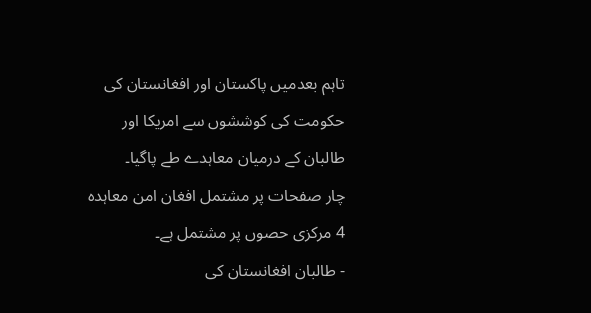تاہم بعدمیں پاکستان اور افغانستان کی حکومت کی کوششوں سے امریکا اور طالبان کے درمیان معاہدے طے پاگیا۔
چار صفحات پر مشتمل افغان امن معاہدہ 4 مرکزی حصوں پر مشتمل ہے۔
- طالبان افغانستان کی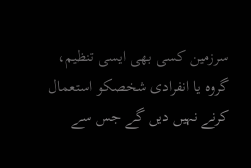سرزمین کسی بھی ایسی تنظیم، گروہ یا انفرادی شخصکو استعمال کرنے نہیں دیں گے جس سے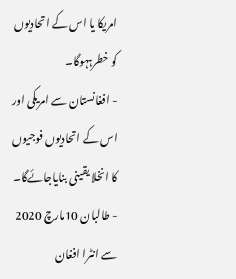امریکا یا اس کے اتحادیوں کو خطرہہوگا۔
- افغانستان سے امریکی اور اس کے اتحادیوں فوجیوں کا انخلا یقینی بنایاجائےگا۔
- طالبان 10مارچ 2020 سے انٹرا افغان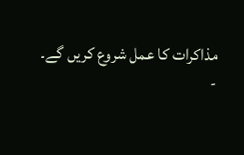مذاکرات کا عمل شروع کریں گے۔
-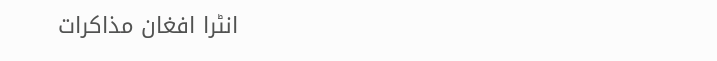انٹرا افغان مذاکرات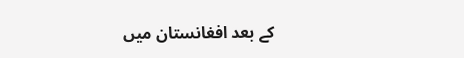کے بعد افغانستان میں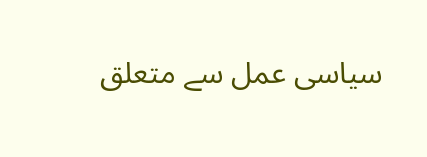سیاسی عمل سے متعلق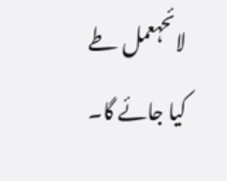لائحہعمل طے کیا جائے گا۔